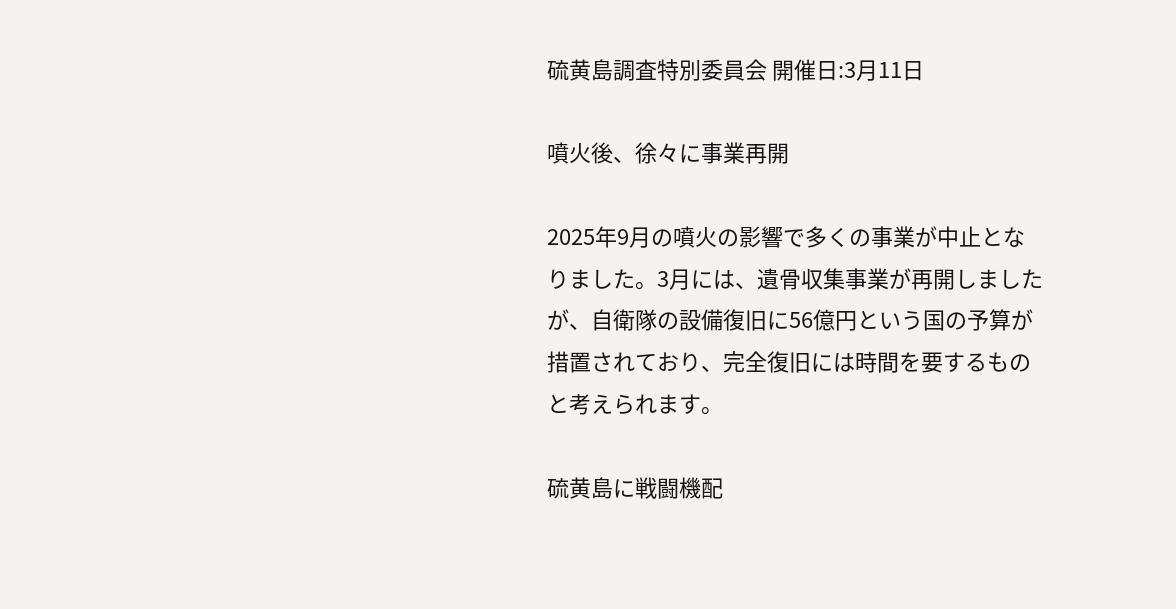硫黄島調査特別委員会 開催日:3月11日

噴火後、徐々に事業再開

2025年9月の噴火の影響で多くの事業が中止となりました。3月には、遺骨収集事業が再開しましたが、自衛隊の設備復旧に56億円という国の予算が措置されており、完全復旧には時間を要するものと考えられます。

硫黄島に戦闘機配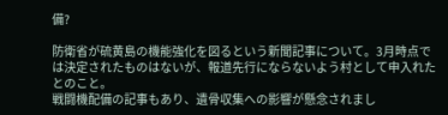備?

防衛省が硫黄島の機能強化を図るという新聞記事について。3月時点では決定されたものはないが、報道先行にならないよう村として申入れたとのこと。
戦闘機配備の記事もあり、遺骨収集への影響が懸念されまし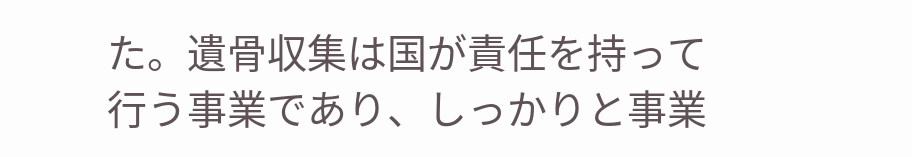た。遺骨収集は国が責任を持って行う事業であり、しっかりと事業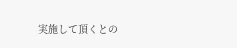実施して頂くとの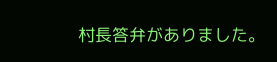村長答弁がありました。